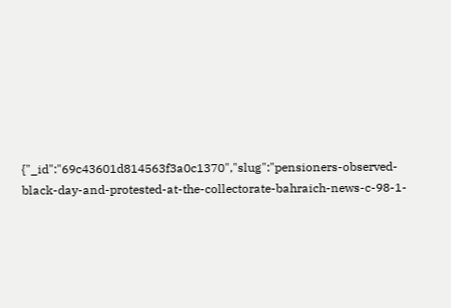{"_id":"69c43601d814563f3a0c1370","slug":"pensioners-observed-black-day-and-protested-at-the-collectorate-bahraich-news-c-98-1-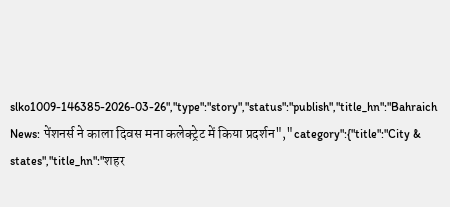slko1009-146385-2026-03-26","type":"story","status":"publish","title_hn":"Bahraich News: पेंशनर्स ने काला दिवस मना कलेक्ट्रेट में किया प्रदर्शन","category":{"title":"City & states","title_hn":"शहर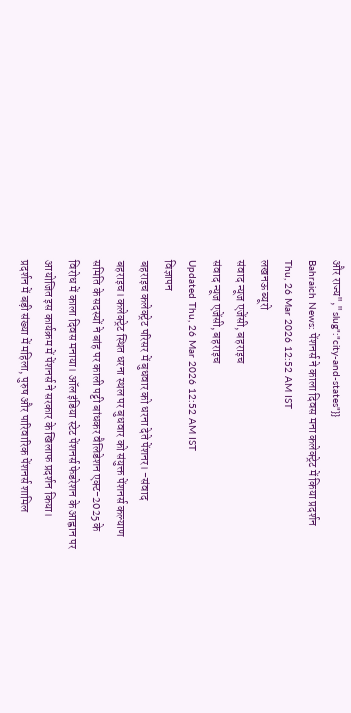और राज्य","slug":"city-and-states"}}
Bahraich News: पेंशनर्स ने काला दिवस मना कलेक्ट्रेट में किया प्रदर्शन
Thu, 26 Mar 2026 12:52 AM IST
लखनऊ ब्यूरो
संवाद न्यूज एजेंसी, बहराइच
संवाद न्यूज एजेंसी, बहराइच
Updated Thu, 26 Mar 2026 12:52 AM IST
विज्ञापन
बहराइच कलेक्ट्रेट परिसर में बुधवार को धरना देते पेंशनर। -संवाद
बहराइच। कलेक्ट्रेट स्थित धरना स्थल पर बुधवार को संयुक्त पेंशनर्स कल्याण समिति के सदस्यों ने बांह पर काली पट्टी बांधकर वैलिडेशन एक्ट-2025 के विरोध में काला दिवस मनाया। ऑल इंडिया स्टेट पेंशनर्स फेडरेशन के आह्वान पर आयोजित इस कार्यक्रम में पेंशनर्स ने सरकार के खिलाफ प्रदर्शन किया।
प्रदर्शन में बड़ी संख्या में महिला, पुरुष और पारिवारिक पेंशनर्स शामिल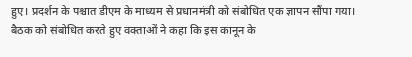हुए। प्रदर्शन के पश्चात डीएम के माध्यम से प्रधानमंत्री को संबोधित एक ज्ञापन सौंपा गया।
बैठक को संबोधित करते हुए वक्ताओं ने कहा कि इस कानून के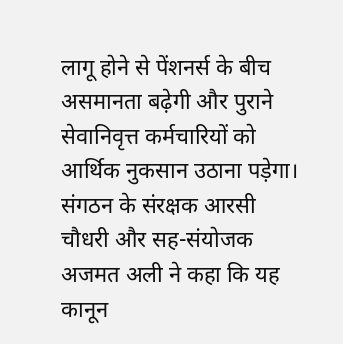लागू होने से पेंशनर्स के बीच असमानता बढ़ेगी और पुराने सेवानिवृत्त कर्मचारियों को आर्थिक नुकसान उठाना पड़ेगा। संगठन के संरक्षक आरसी चौधरी और सह-संयोजक अजमत अली ने कहा कि यह कानून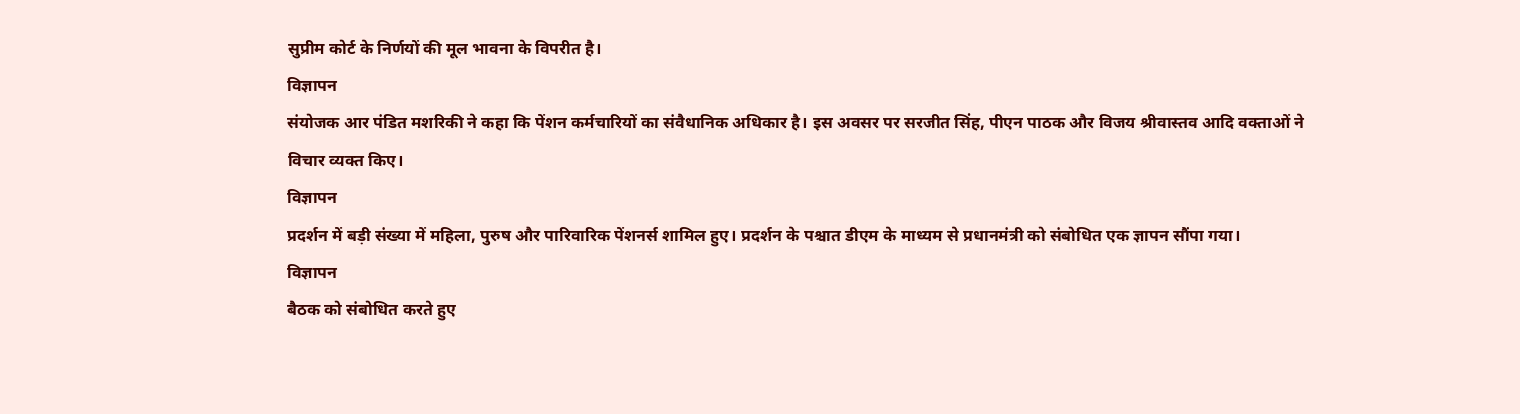सुप्रीम कोर्ट के निर्णयों की मूल भावना के विपरीत है।
विज्ञापन
संयोजक आर पंडित मशरिकी ने कहा कि पेंशन कर्मचारियों का संवैधानिक अधिकार है। इस अवसर पर सरजीत सिंह, पीएन पाठक और विजय श्रीवास्तव आदि वक्ताओं ने विचार व्यक्त किए।
विज्ञापन
प्रदर्शन में बड़ी संख्या में महिला, पुरुष और पारिवारिक पेंशनर्स शामिल हुए। प्रदर्शन के पश्चात डीएम के माध्यम से प्रधानमंत्री को संबोधित एक ज्ञापन सौंपा गया।
विज्ञापन
बैठक को संबोधित करते हुए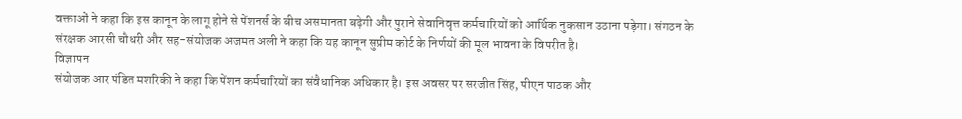वक्ताओं ने कहा कि इस कानून के लागू होने से पेंशनर्स के बीच असमानता बढ़ेगी और पुराने सेवानिवृत्त कर्मचारियों को आर्थिक नुकसान उठाना पड़ेगा। संगठन के संरक्षक आरसी चौधरी और सह-संयोजक अजमत अली ने कहा कि यह कानून सुप्रीम कोर्ट के निर्णयों की मूल भावना के विपरीत है।
विज्ञापन
संयोजक आर पंडित मशरिकी ने कहा कि पेंशन कर्मचारियों का संवैधानिक अधिकार है। इस अवसर पर सरजीत सिंह, पीएन पाठक और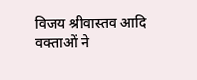विजय श्रीवास्तव आदि वक्ताओं ने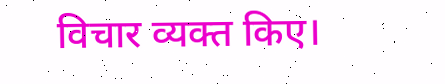विचार व्यक्त किए।